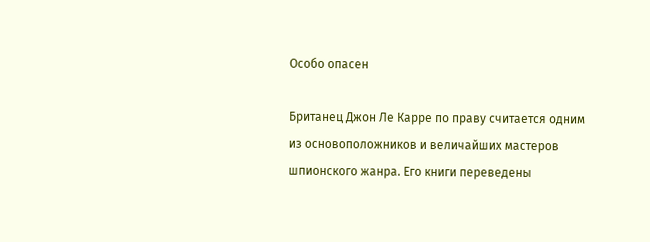Особо опасен

Британец Джон Ле Карре по праву считается одним из основоположников и величайших мастеров шпионского жанра. Его книги переведены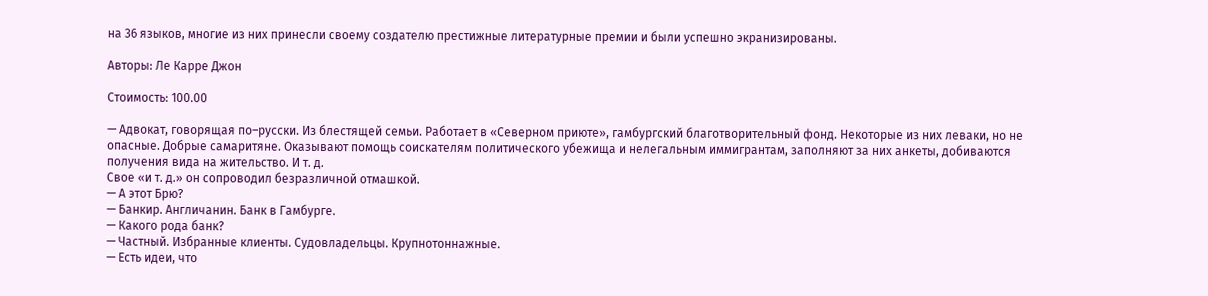на 36 языков, многие из них принесли своему создателю престижные литературные премии и были успешно экранизированы.

Авторы: Ле Карре Джон

Стоимость: 100.00

— Адвокат, говорящая по–русски. Из блестящей семьи. Работает в «Северном приюте», гамбургский благотворительный фонд. Некоторые из них леваки, но не опасные. Добрые самаритяне. Оказывают помощь соискателям политического убежища и нелегальным иммигрантам, заполняют за них анкеты, добиваются получения вида на жительство. И т. д.
Свое «и т. д.» он сопроводил безразличной отмашкой.
— А этот Брю?
— Банкир. Англичанин. Банк в Гамбурге.
— Какого рода банк?
— Частный. Избранные клиенты. Судовладельцы. Крупнотоннажные.
— Есть идеи, что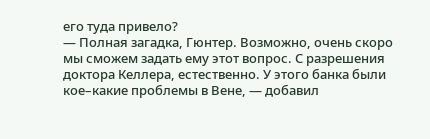его туда привело?
— Полная загадка, Гюнтер. Возможно, очень скоро мы сможем задать ему этот вопрос. С разрешения доктора Келлера, естественно. У этого банка были кое–какие проблемы в Вене, — добавил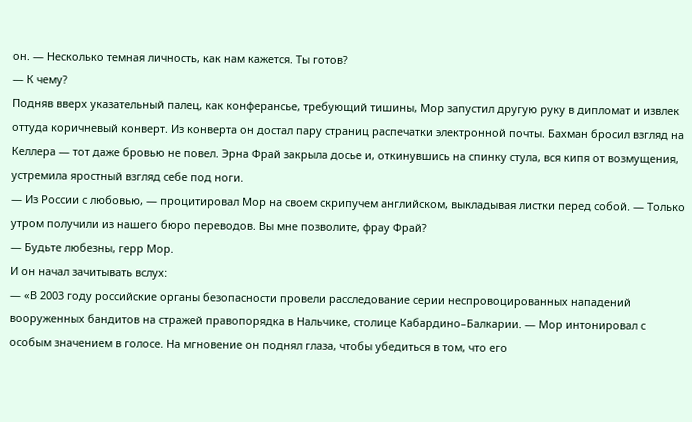он. — Несколько темная личность, как нам кажется. Ты готов?
— К чему?
Подняв вверх указательный палец, как конферансье, требующий тишины, Мор запустил другую руку в дипломат и извлек оттуда коричневый конверт. Из конверта он достал пару страниц распечатки электронной почты. Бахман бросил взгляд на Келлера — тот даже бровью не повел. Эрна Фрай закрыла досье и, откинувшись на спинку стула, вся кипя от возмущения, устремила яростный взгляд себе под ноги.
— Из России с любовью, — процитировал Мор на своем скрипучем английском, выкладывая листки перед собой. — Только утром получили из нашего бюро переводов. Вы мне позволите, фрау Фрай?
— Будьте любезны, герр Мор.
И он начал зачитывать вслух:
— «В 2003 году российские органы безопасности провели расследование серии неспровоцированных нападений вооруженных бандитов на стражей правопорядка в Нальчике, столице Кабардино–Балкарии. — Мор интонировал с особым значением в голосе. На мгновение он поднял глаза, чтобы убедиться в том, что его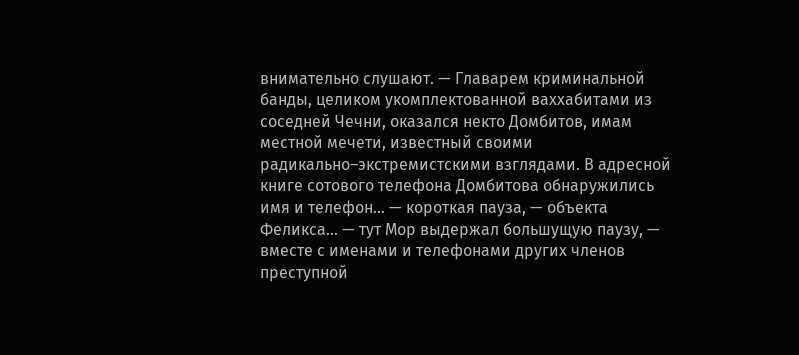внимательно слушают. — Главарем криминальной банды, целиком укомплектованной ваххабитами из соседней Чечни, оказался некто Домбитов, имам местной мечети, известный своими радикально–экстремистскими взглядами. В адресной книге сотового телефона Домбитова обнаружились имя и телефон… — короткая пауза, — объекта Феликса… — тут Мор выдержал большущую паузу, — вместе с именами и телефонами других членов преступной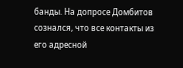банды. На допросе Домбитов сознался, что все контакты из его адресной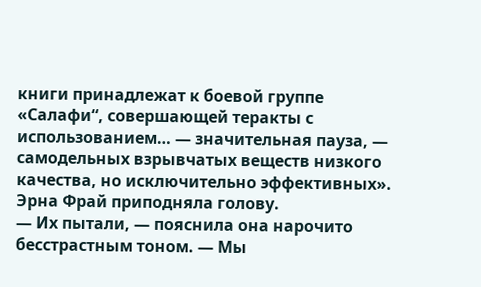книги принадлежат к боевой группе «Салафи“, совершающей теракты с использованием… — значительная пауза, — самодельных взрывчатых веществ низкого качества, но исключительно эффективных».
Эрна Фрай приподняла голову.
— Их пытали, — пояснила она нарочито бесстрастным тоном. — Мы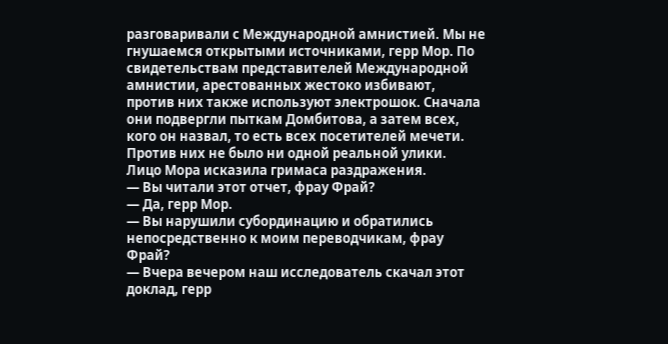разговаривали с Международной амнистией. Мы не гнушаемся открытыми источниками, герр Мор. По свидетельствам представителей Международной амнистии, арестованных жестоко избивают, против них также используют электрошок. Сначала они подвергли пыткам Домбитова, а затем всех, кого он назвал, то есть всех посетителей мечети. Против них не было ни одной реальной улики.
Лицо Мора исказила гримаса раздражения.
— Вы читали этот отчет, фрау Фрай?
— Да, герр Мор.
— Вы нарушили субординацию и обратились непосредственно к моим переводчикам, фрау Фрай?
— Вчера вечером наш исследователь скачал этот доклад, герр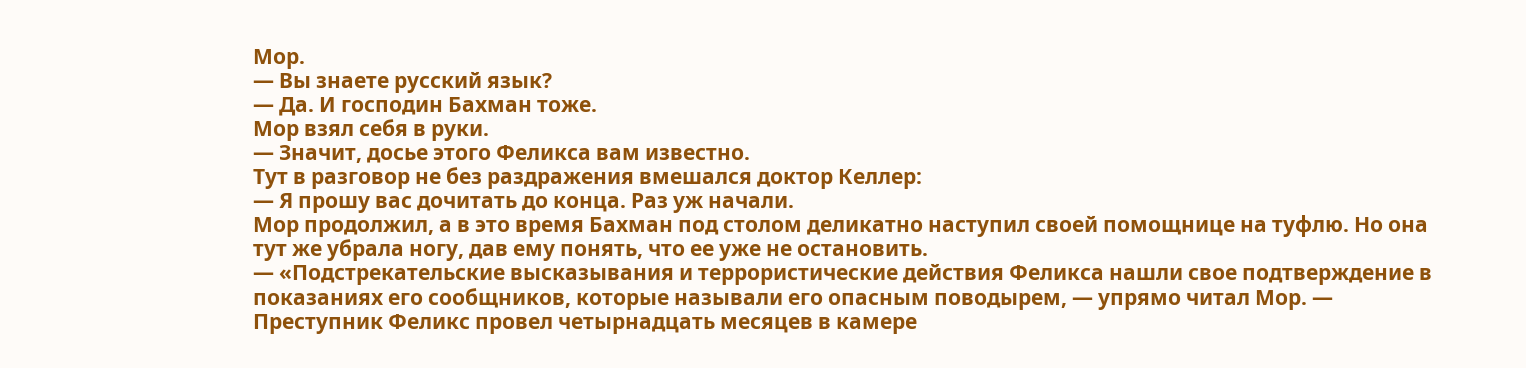Мор.
— Вы знаете русский язык?
— Да. И господин Бахман тоже.
Мор взял себя в руки.
— Значит, досье этого Феликса вам известно.
Тут в разговор не без раздражения вмешался доктор Келлер:
— Я прошу вас дочитать до конца. Раз уж начали.
Мор продолжил, а в это время Бахман под столом деликатно наступил своей помощнице на туфлю. Но она тут же убрала ногу, дав ему понять, что ее уже не остановить.
— «Подстрекательские высказывания и террористические действия Феликса нашли свое подтверждение в показаниях его сообщников, которые называли его опасным поводырем, — упрямо читал Мор. — Преступник Феликс провел четырнадцать месяцев в камере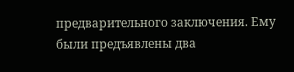предварительного заключения. Ему были предъявлены два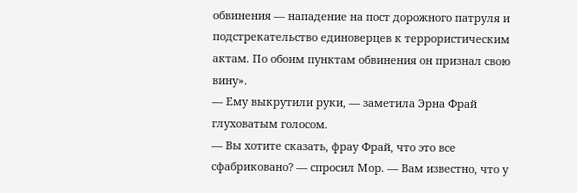обвинения — нападение на пост дорожного патруля и подстрекательство единоверцев к террористическим актам. По обоим пунктам обвинения он признал свою вину».
— Ему выкрутили руки, — заметила Эрна Фрай глуховатым голосом.
— Вы хотите сказать, фрау Фрай, что это все сфабриковано? — спросил Мор. — Вам известно, что у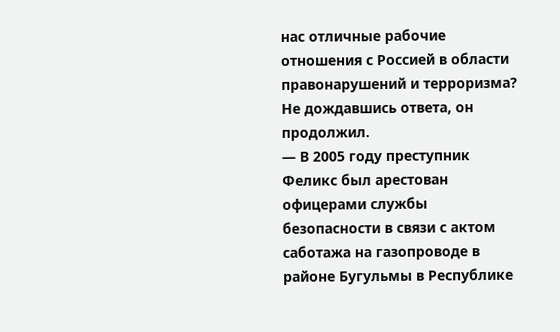нас отличные рабочие отношения с Россией в области правонарушений и терроризма?
Не дождавшись ответа, он продолжил.
— В 2005 году преступник Феликс был арестован офицерами службы безопасности в связи с актом саботажа на газопроводе в районе Бугульмы в Республике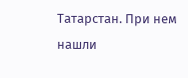Татарстан. При нем нашли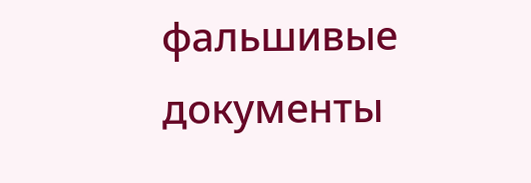фальшивые документы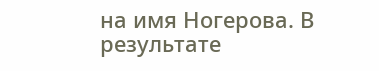на имя Ногерова. В результате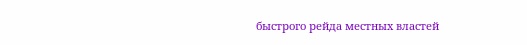быстрого рейда местных властей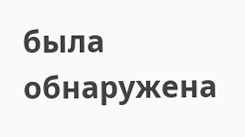была обнаружена